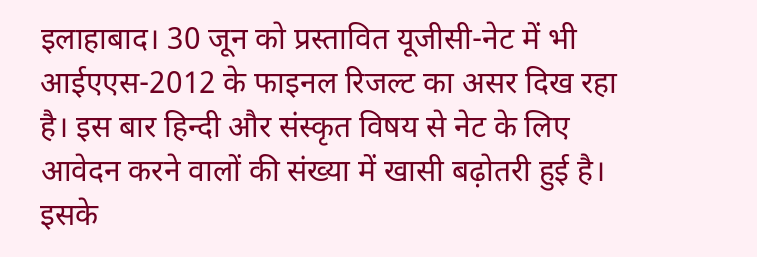इलाहाबाद। 30 जून को प्रस्तावित यूजीसी-नेट में भी आईएएस-2012 के फाइनल रिजल्ट का असर दिख रहा है। इस बार हिन्दी और संस्कृत विषय से नेट के लिए आवेदन करने वालों की संख्या में खासी बढ़ोतरी हुई है। इसके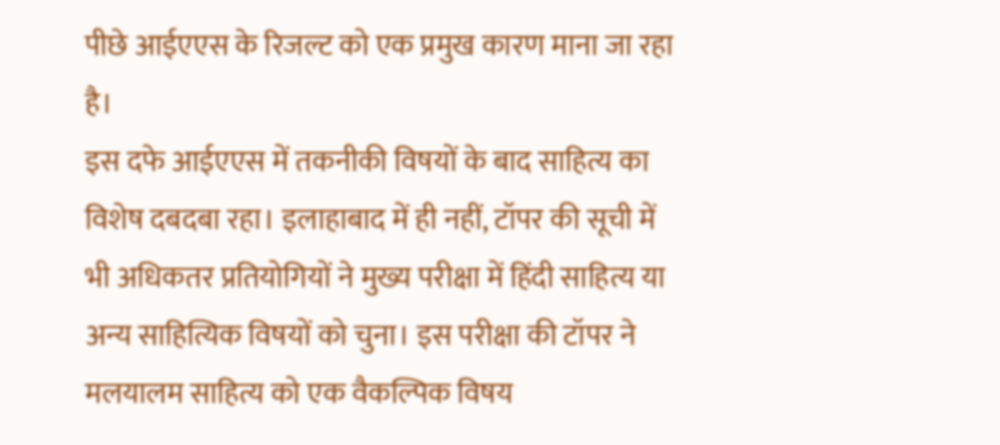पीछे आईएएस के रिजल्ट को एक प्रमुख कारण माना जा रहा है।
इस दफे आईएएस में तकनीकी विषयों के बाद साहित्य का विशेष दबदबा रहा। इलाहाबाद में ही नहीं, टॉपर की सूची में भी अधिकतर प्रतियोगियों ने मुख्य परीक्षा में हिंदी साहित्य या अन्य साहित्यिक विषयों को चुना। इस परीक्षा की टॉपर ने मलयालम साहित्य को एक वैकल्पिक विषय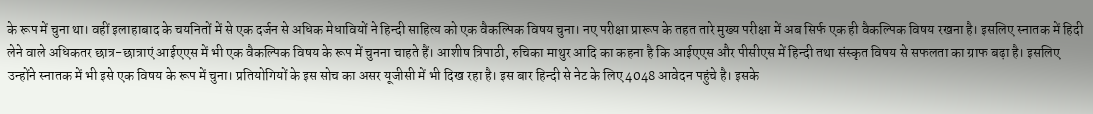के रूप में चुना था। वहीं इलाहाबाद के चयनितों में से एक दर्जन से अधिक मेधावियों ने हिन्दी साहित्य को एक वैकल्पिक विषय चुना। नए परीक्षा प्रारूप के तहत तारे मुख्य परीक्षा में अब सिर्फ एक ही वैकल्पिक विषय रखना है। इसलिए स्नातक में हिदी लेने वाले अधिकतर छात्र-छात्राएं आईएएस में भी एक वैकल्पिक विषय के रूप में चुनना चाहते हैं। आशीष त्रिपाठी, रुचिका माथुर आदि का कहना है कि आईएएस और पीसीएस में हिन्दी तथा संस्कृत विषय से सफलता का ग्राफ बढ़ा है। इसलिए उन्होंने स्नातक में भी इसे एक विषय के रूप में चुना। प्रतियोगियों के इस सोच का असर यूजीसी में भी दिख रहा है। इस बार हिन्दी से नेट के लिए 4048 आवेदन पहुंचे है। इसके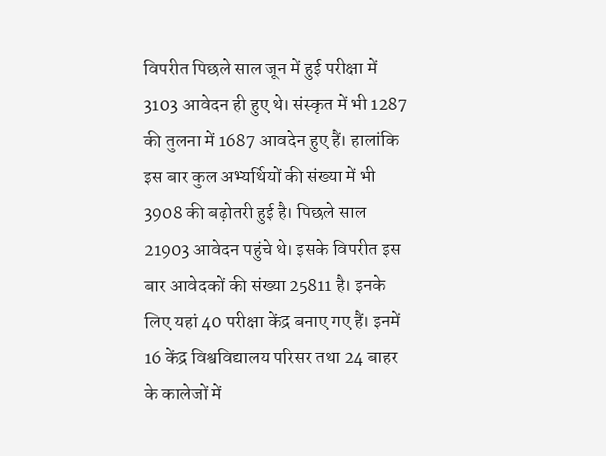विपरीत पिछले साल जून में हुई परीक्षा में 3103 आवेदन ही हुए थे। संस्कृत में भी 1287 की तुलना में 1687 आवदेन हुए हैं। हालांकि इस बार कुल अभ्यर्थियों की संख्या में भी 3908 की बढ़ोतरी हुई है। पिछले साल 21903 आवेदन पहुंचे थे। इसके विपरीत इस बार आवेदकों की संख्या 25811 है। इनके लिए यहां 40 परीक्षा केंद्र बनाए गए हैं। इनमें 16 केंद्र विश्वविद्यालय परिसर तथा 24 बाहर के कालेजों में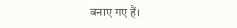बनाए गए हैं।